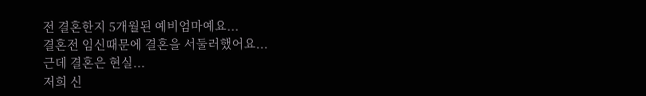전 결혼한지 5개월된 예비엄마예요...
결혼전 임신때문에 결혼을 서둘러했어요...
근데 결혼은 현실...
저희 신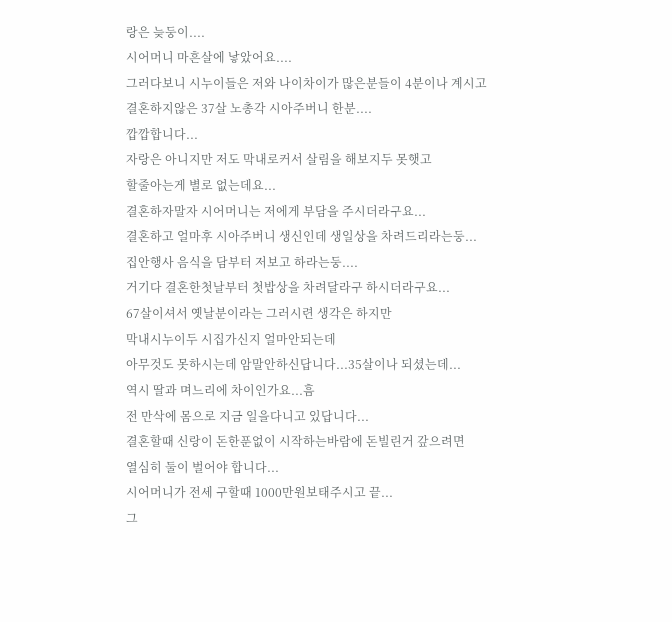랑은 늦둥이....
시어머니 마흔살에 낳았어요....
그러다보니 시누이들은 저와 나이차이가 많은분들이 4분이나 계시고
결혼하지않은 37살 노총각 시아주버니 한분....
깝깝합니다...
자랑은 아니지만 저도 막내로커서 살림을 해보지두 못햇고
할줄아는게 별로 없는데요...
결혼하자말자 시어머니는 저에게 부담을 주시더라구요...
결혼하고 얼마후 시아주버니 생신인데 생일상을 차려드리라는둥...
집안행사 음식을 담부터 저보고 하라는둥....
거기다 결혼한첫날부터 첫밥상을 차려달라구 하시더라구요...
67살이셔서 옛날분이라는 그러시련 생각은 하지만
막내시누이두 시집가신지 얼마안되는데
아무것도 못하시는데 암말안하신답니다...35살이나 되셨는데...
역시 딸과 며느리에 차이인가요...흠
전 만삭에 몸으로 지금 일을다니고 있답니다...
결혼할때 신랑이 돈한푼없이 시작하는바람에 돈빌린거 갚으려면
열심히 둘이 벌어야 합니다...
시어머니가 전세 구할때 1000만원보태주시고 끝...
그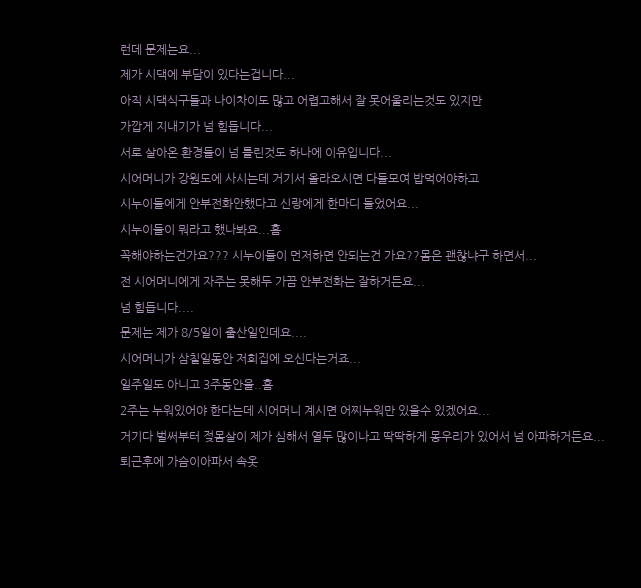런데 문제는요...
제가 시댁에 부담이 있다는겁니다...
아직 시댁식구들과 나이차이도 많고 어렵고해서 잘 못어울리는것도 있지만
가깝게 지내기가 넘 힘듭니다...
서로 살아온 환경들이 넘 틀린것도 하나에 이유입니다...
시어머니가 강원도에 사시는데 거기서 올라오시면 다들모여 밥먹어야하고
시누이들에게 안부전화안했다고 신랑에게 한마디 들었어요...
시누이들이 뭐라고 했나봐요...흠
꼭해야하는건가요??? 시누이들이 먼저하면 안되는건 가요??몸은 괜찮냐구 하면서...
전 시어머니에게 자주는 못해두 가끔 안부전화는 잘하거든요...
넘 힘듭니다....
문제는 제가 8/5일이 출산일인데요....
시어머니가 삼칠일동안 저희집에 오신다는거죠...
일주일도 아니고 3주동안을..흠
2주는 누워있어야 한다는데 시어머니 계시면 어찌누워만 있을수 있겠어요...
거기다 벌써부터 젖몸살이 제가 심해서 열두 많이나고 딱딱하게 몽우리가 있어서 넘 아파하거든요...
퇴근후에 가슴이아파서 속옷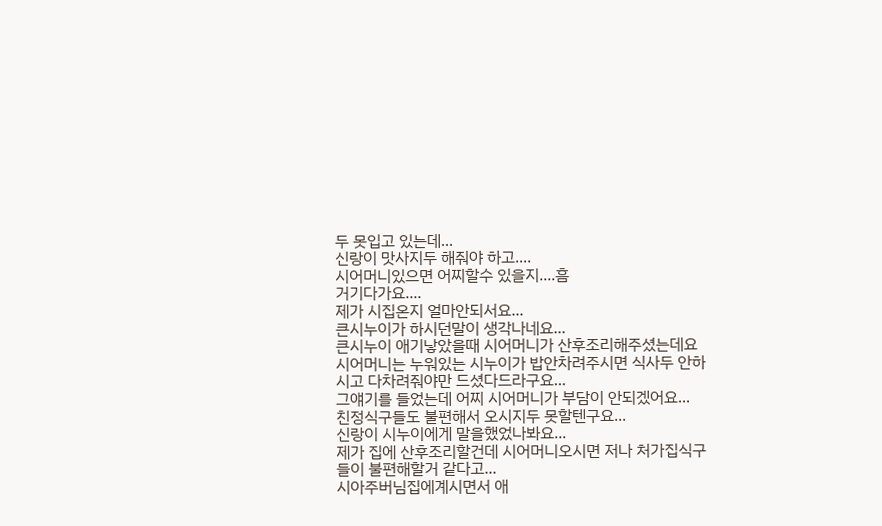두 못입고 있는데...
신랑이 맛사지두 해줘야 하고....
시어머니있으면 어찌할수 있을지....흠
거기다가요....
제가 시집온지 얼마안되서요...
큰시누이가 하시던말이 생각나네요...
큰시누이 애기낳았을때 시어머니가 산후조리해주셨는데요
시어머니는 누워있는 시누이가 밥안차려주시면 식사두 안하시고 다차려줘야만 드셨다드라구요...
그얘기를 들었는데 어찌 시어머니가 부담이 안되겠어요...
친정식구들도 불편해서 오시지두 못할텐구요...
신랑이 시누이에게 말을했었나봐요...
제가 집에 산후조리할건데 시어머니오시면 저나 처가집식구들이 불편해할거 같다고...
시아주버님집에계시면서 애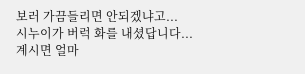보러 가끔들리면 안되겠냐고...
시누이가 버럭 화를 내셨답니다...
계시면 얼마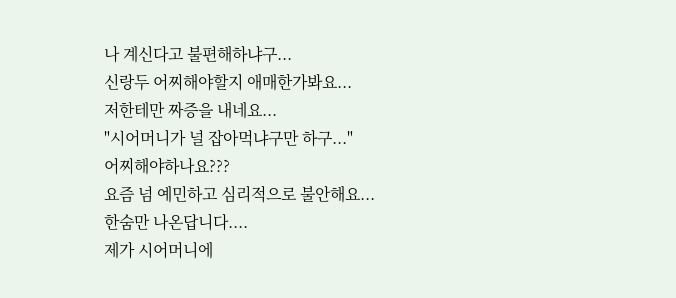나 계신다고 불편해하냐구...
신랑두 어찌해야할지 애매한가봐요...
저한테만 짜증을 내네요...
"시어머니가 널 잡아먹냐구만 하구..."
어찌해야하나요???
요즘 넘 예민하고 심리적으로 불안해요...
한숨만 나온답니다....
제가 시어머니에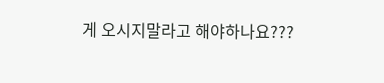게 오시지말라고 해야하나요???